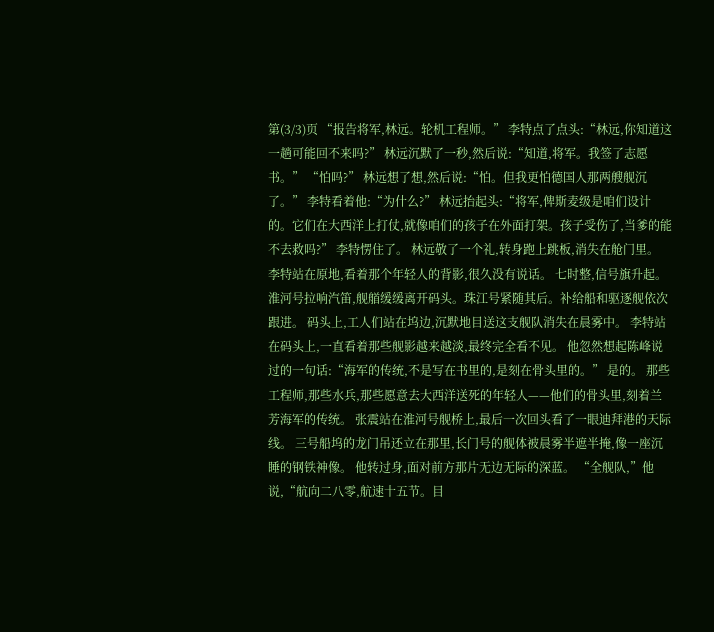第(3/3)页 “报告将军,林远。轮机工程师。” 李特点了点头:“林远,你知道这一趟可能回不来吗?” 林远沉默了一秒,然后说:“知道,将军。我签了志愿书。” “怕吗?” 林远想了想,然后说:“怕。但我更怕德国人那两艘舰沉了。” 李特看着他:“为什么?” 林远抬起头:“将军,俾斯麦级是咱们设计的。它们在大西洋上打仗,就像咱们的孩子在外面打架。孩子受伤了,当爹的能不去救吗?” 李特愣住了。 林远敬了一个礼,转身跑上跳板,消失在舱门里。 李特站在原地,看着那个年轻人的背影,很久没有说话。 七时整,信号旗升起。 淮河号拉响汽笛,舰艏缓缓离开码头。珠江号紧随其后。补给船和驱逐舰依次跟进。 码头上,工人们站在坞边,沉默地目送这支舰队消失在晨雾中。 李特站在码头上,一直看着那些舰影越来越淡,最终完全看不见。 他忽然想起陈峰说过的一句话:“海军的传统,不是写在书里的,是刻在骨头里的。” 是的。 那些工程师,那些水兵,那些愿意去大西洋送死的年轻人——他们的骨头里,刻着兰芳海军的传统。 张震站在淮河号舰桥上,最后一次回头看了一眼迪拜港的天际线。 三号船坞的龙门吊还立在那里,长门号的舰体被晨雾半遮半掩,像一座沉睡的钢铁神像。 他转过身,面对前方那片无边无际的深蓝。 “全舰队,”他说,“航向二八零,航速十五节。目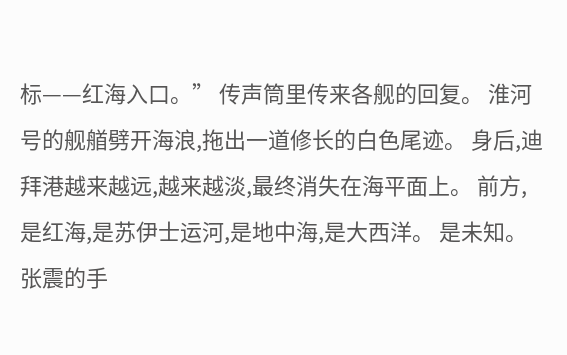标——红海入口。” 传声筒里传来各舰的回复。 淮河号的舰艏劈开海浪,拖出一道修长的白色尾迹。 身后,迪拜港越来越远,越来越淡,最终消失在海平面上。 前方,是红海,是苏伊士运河,是地中海,是大西洋。 是未知。 张震的手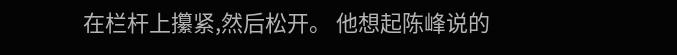在栏杆上攥紧,然后松开。 他想起陈峰说的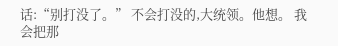话:“别打没了。” 不会打没的,大统领。他想。 我会把那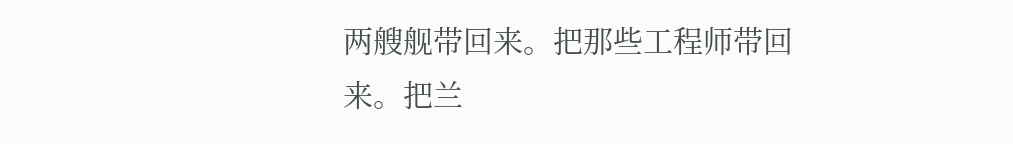两艘舰带回来。把那些工程师带回来。把兰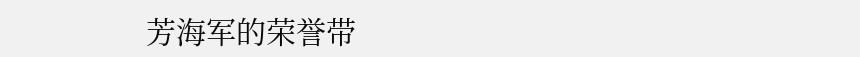芳海军的荣誉带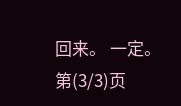回来。 一定。 第(3/3)页